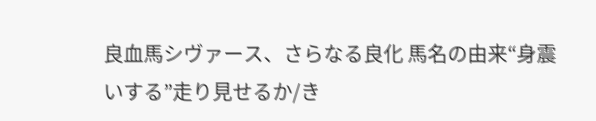良血馬シヴァース、さらなる良化 馬名の由来“身震いする”走り見せるか/き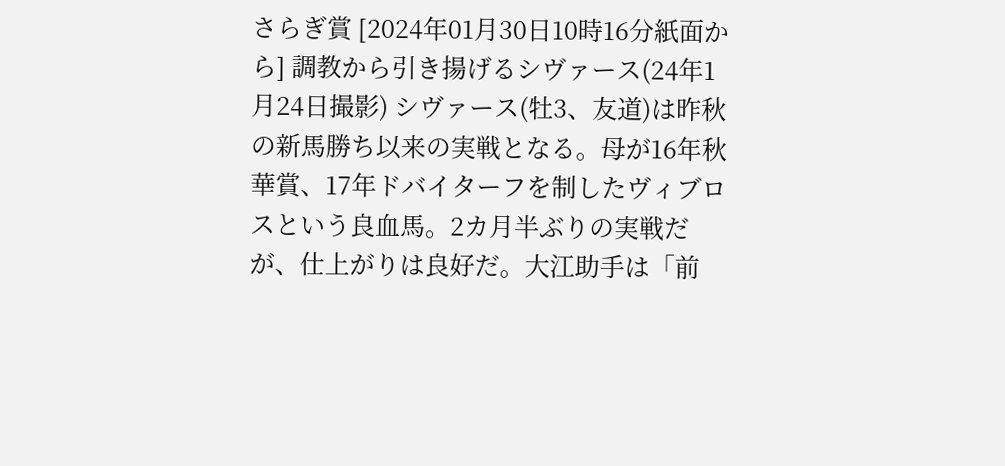さらぎ賞 [2024年01月30日10時16分紙面から] 調教から引き揚げるシヴァース(24年1月24日撮影) シヴァース(牡3、友道)は昨秋の新馬勝ち以来の実戦となる。母が16年秋華賞、17年ドバイターフを制したヴィブロスという良血馬。2カ月半ぶりの実戦だが、仕上がりは良好だ。大江助手は「前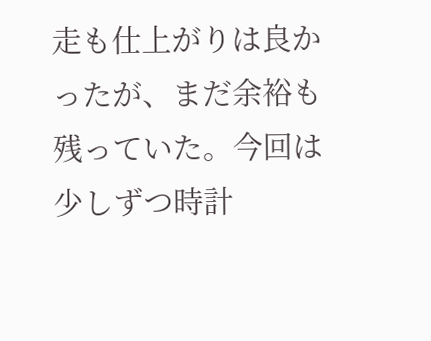走も仕上がりは良かったが、まだ余裕も残っていた。今回は少しずつ時計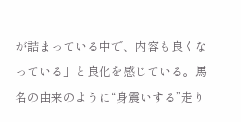が詰まっている中で、内容も良くなっている」と良化を感じている。馬名の由来のように“身震いする”走り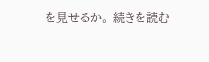を見せるか。 続きを読む